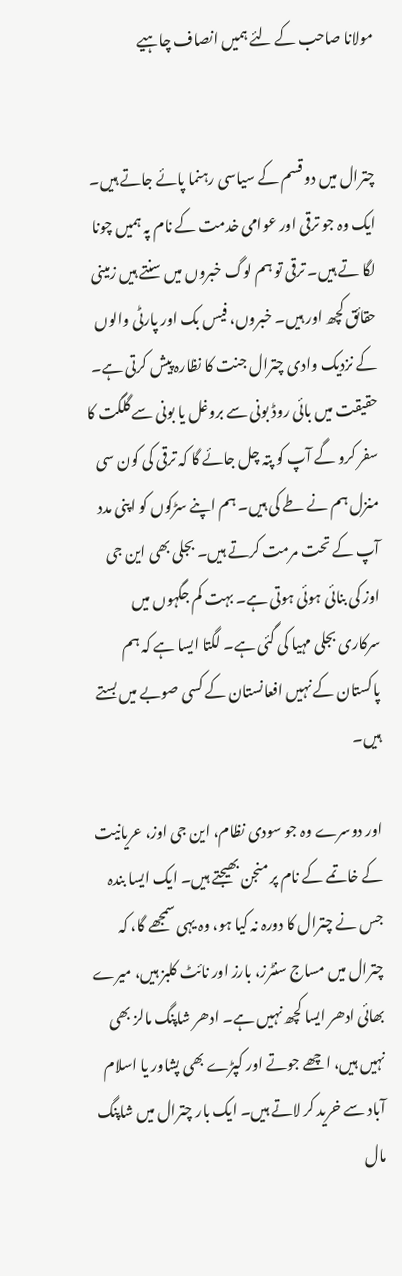مولانا صاحب کے لئے ہمیں انصاف چاہیے


چترال میں دو قسم کے سیاسی رہنما پائے جاتے ہیں۔ ایک وہ جو ترقی اور عوامی خدمت کے نام پہ ہمیں چونا لگا تے ہیں۔ ترقی تو ہم لوگ خبروں میں سنتے ہیں زمینی حقائق کچھ اور ہیں۔ خبروں، فیس بک اور پارٹی والوں کے نزدیک وادی چترال جنت کا نظارہ پیش کرتی ہے۔ حقیقت میں بائی روڈ بونی سے بروغل یا بونی سے گلگت کا سفر کرو گے آپ کو پتہ چل جائے گا کہ ترقی کی کون سی منزل ہم نے طے کی ہیں۔ ہم اپنے سڑکوں کو اپنی مدد آپ کے تحت مرمت کرتے ہیں۔ بجلی بھی این جی اوز کی بنائی ہوئی ہوتی ہے۔ بہت کم جگہوں میں سرکاری بجلی مہیا کی گئی ہے۔ لگتا ایسا ہے کہ ہم پاکستان کے نہیں افعانستان کے کسی صوبے میں بستے ہیں۔

اور دوسرے وہ جو سودی نظام، این جی اوز، عریانیت کے خاتمے کے نام پر منجن بھیجتے ہیں۔ ایک ایسا بندہ جس نے چترال کا دورہ نہ کیا ہو، وہ یہی سمجھے گا، کہ چترال میں مساج سنٹرز، بارز اور نائٹ کلبز ہیں، میرے بھائی ادھر ایسا کچھ نہیں ہے۔ ادھر شاپنگ مالز بھی نہیں ہیں، اچھے جوتے اور کپڑے بھی پشاور یا اسلام آباد سے خرید کر لاتے ہیں۔ ایک بار چترال میں شاپنگ مال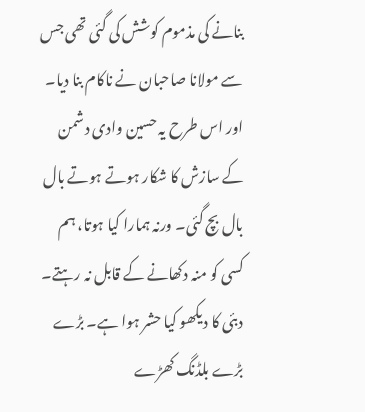بنانے کی مذموم کوشش کی گئی تھی جس سے مولانا صاحبان نے ناکام بنا دیا۔ اور اس طرح یہ حسین وادی دشمن کے سازش کا شکار ہوتے ہوتے بال بال بچ گئی۔ ورنہ ہمارا کیا ہوتا، ہم کسی کو منہ دکھانے کے قابل نہ رہتے۔ دبئی کا دیکھو کیا حشر ہوا ہے۔ بڑے بڑے بلڈنگ کھڑے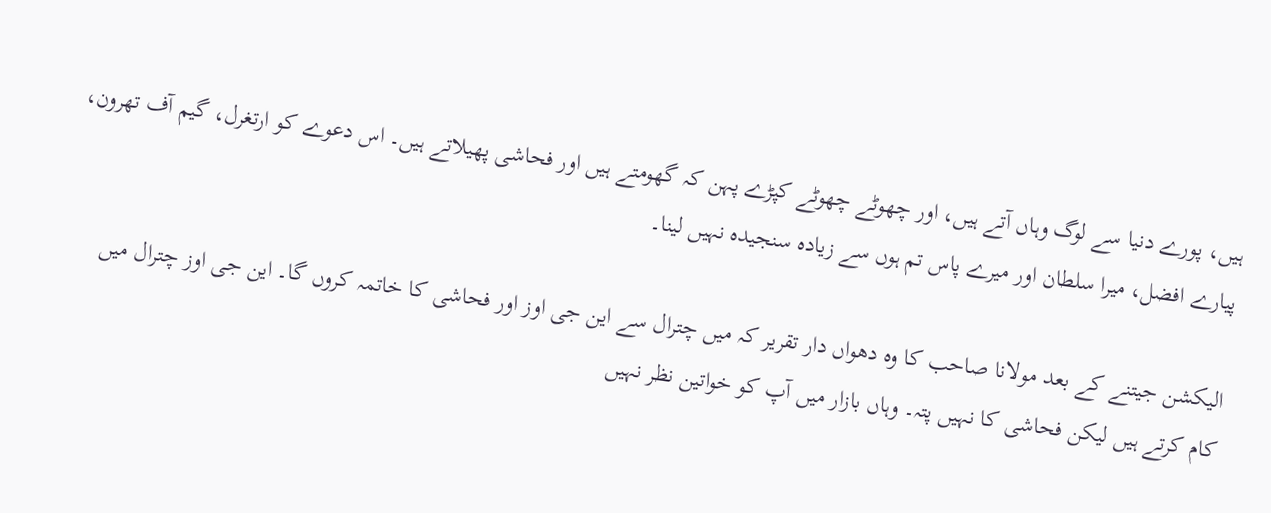ہیں، پورے دنیا سے لوگ وہاں آتے ہیں، اور چھوٹے چھوٹے کپڑے پہن کہ گھومتے ہیں اور فحاشی پھیلاتے ہیں۔ اس دعوے کو ارتغرل، گیم آف تھرون، پیارے افضل، میرا سلطان اور میرے پاس تم ہوں سے زیادہ سنجیدہ نہیں لینا۔

الیکشن جیتنے کے بعد مولانا صاحب کا وہ دھواں دار تقریر کہ میں چترال سے این جی اوز اور فحاشی کا خاتمہ کروں گا۔ این جی اوز چترال میں کام کرتے ہیں لیکن فحاشی کا نہیں پتہ۔ وہاں بازار میں آپ کو خواتین نظر نہیں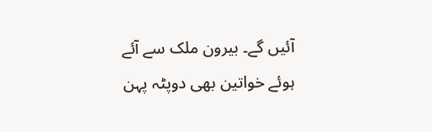آئیں گے۔ بیرون ملک سے آئے ہوئے خواتین بھی دوپٹہ پہن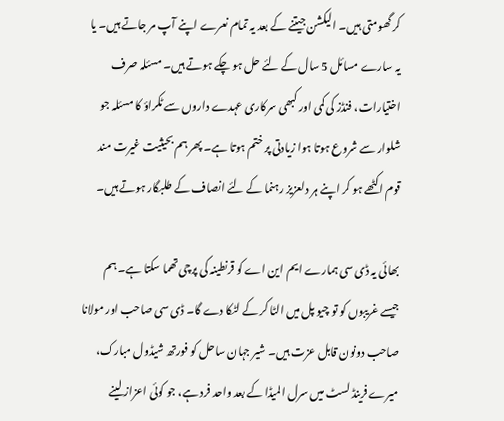کر گھومتی ہیں۔ الیکشن جیتنے کے بعد یہ تمام نعرے اپنے آپ مر جاتے ہیں۔ یا یہ سارے مسائل 5 سال کے لئے حل ہو چکے ہوتے ہیں۔ مسئلہ صرف اختیارات، فنڈز کی کمی اور کبھی سرکاری عہدے داروں سے ٹکراؤ کا مسئلہ جو شلوار سے شروع ہوتا ہوا زیادتی پر ختم ہوتا ہے۔ پھر ہم بحیثیت غیرت مند قوم اکٹھے ہو کر اپنے ہر دلعزیز رہنما کے لئے انصاف کے طلبگار ہوتے ہیں۔

بھائی یہ ڈی سی ہمارے ایم این اے کو قرنطینہ کی پرچی تھما سکتا ہے۔ ہم جیسے غریبوں کو تو چیو پل میں الٹا کر کے لٹکا دے گا۔ ڈی سی صاحب اور مولانا صاحب دونون قابل عزت ہیں۔ شیر جہان ساحل کو فورتھ شیڈول مبارک، میرے فرینڈ لسٹ میں سرل المیڈا کے بعد واحد فرد ہے، جو کوئی اعزاز لینے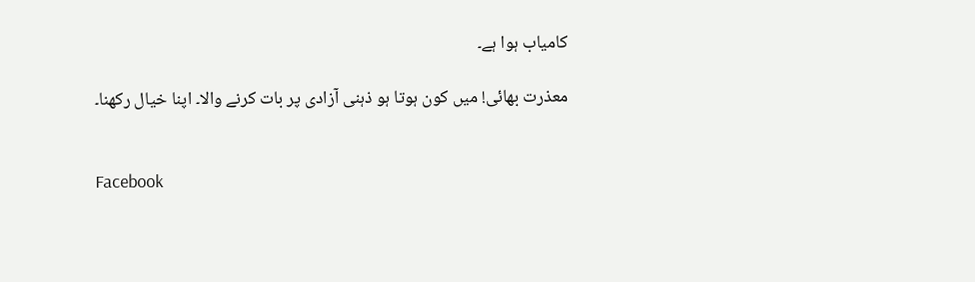کامیاب ہوا ہے۔

معذرت بھائی! میں کون ہوتا ہو ذہنی آزادی پر بات کرنے والا۔ اپنا خیال رکھنا۔


Facebook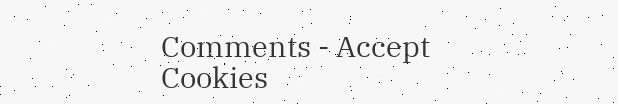Comments - Accept Cookies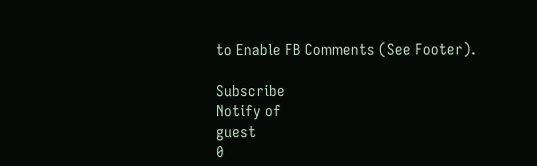to Enable FB Comments (See Footer).

Subscribe
Notify of
guest
0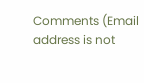Comments (Email address is not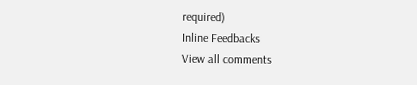required)
Inline Feedbacks
View all comments